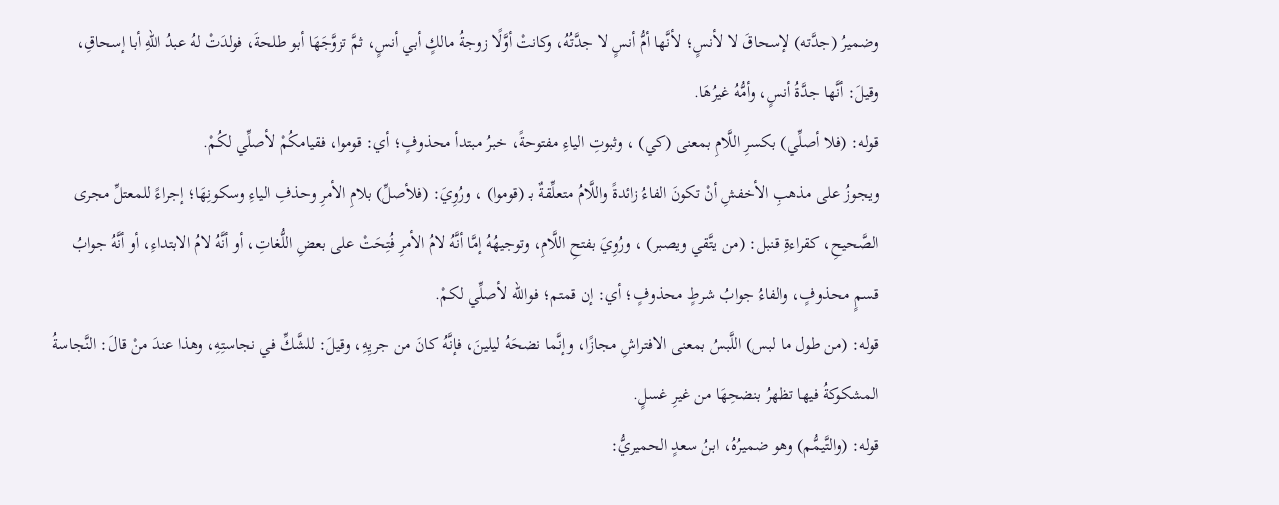وضميرُ (جدَّته) لإسحاقَ لا لأنسٍ؛ لأنَّها أمُّ أنسٍ لا جدَّتُهُ، وكانتْ أوَّلًا زوجةُ مالكٍ أبي أنسٍ، ثمَّ تزوَّجَهَا أبو طلحةَ، فولدَتْ لهُ عبدُ اللهِ أبا إسحاقِ، وقيلَ: أنَّها جدَّةُ أنسٍ، وأمُّهُ غيرُهَا.
قوله: (فلا أصلِّي) بكسرِ اللَّامِ بمعنى (كي) ، وثبوتِ الياءِ مفتوحةً، خبرُ مبتدأ محذوفٍ؛ أي: قوموا، فقيامكُمْ لأصلِّي لكُمْ.
ويجوزُ على مذهبِ الأخفشِ أنْ تكونَ الفاءُ زائدةً واللَّامُ متعلِّقةٌ بـ (قوموا) ، ورُوِيَ: (فلأصلِّ) بلامِ الأمرِ وحذفِ الياءِ وسكونِهَا؛ إجراءً للمعتلِّ مجرى الصَّحيحِ، كقراءةِ قنبل: (من يتَّقي ويصبر) ، ورُوِيَ بفتحِ اللَّامِ، وتوجيهُهُ إمَّا أنَّهُ لامُ الأمرِ فُتِحَتْ على بعضِ اللُّغاتِ، أو أنَّهُ لامُ الابتداءِ، أو أنَّهُ جوابُ قسمٍ محذوفٍ، والفاءُ جوابُ شرطٍ محذوفٍ؛ أي: إن قمتم؛ فوالله لأصلِّي لكمْ.
قوله: (من طول ما لبس) اللَّبسُ بمعنى الافتراشِ مجازًا، وإنَّما نضحَهُ ليلينَ، فإنَّهُ كانَ من جريِهِ، وقيلَ: للشَّكِّ في نجاستِهِ، وهذا عندَ منْ قالَ: النَّجاسةُ المشكوكةُ فيها تظهرُ بنضحِهَا من غيرِ غسلٍ.
قوله: (والتَّيمُّم) وهو ضميرُهُ، ابنُ سعدٍ الحميريُّ: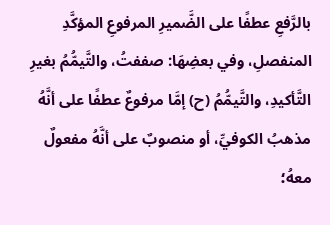بالرَّفعِ عطفًا على الضَّميرِ المرفوعِ المؤكَّدِ المنفصلِ، وفي بعضِهَا: صففتُ، والتَّيمُّمُ بغيرِ التَّأكيدِ، والتَّيمُّمُ (ح) إمَّا مرفوعٌ عطفًا على أنَّهُ مذهبُ الكوفيِّ، أو منصوبٌ على أنَّهُ مفعولٌ معهُ؛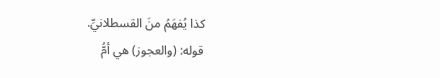كذا يُفهَمُ منَ القسطلانيِّ.
قوله: (والعجوز) هي أمُّ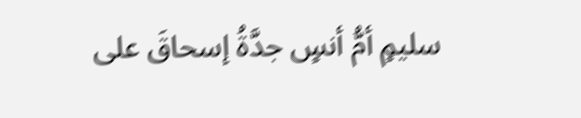سليمٍ أمُّ أنسٍ جدَّةُ إسحاقَ على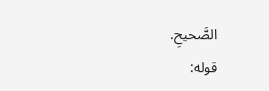الصَّحيحِ.
قوله: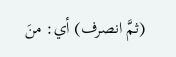(ثمَّ انصرف) أي: منَ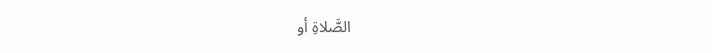الصَّلاةِ أو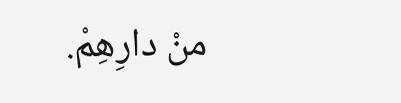منْ دارِهِمْ.